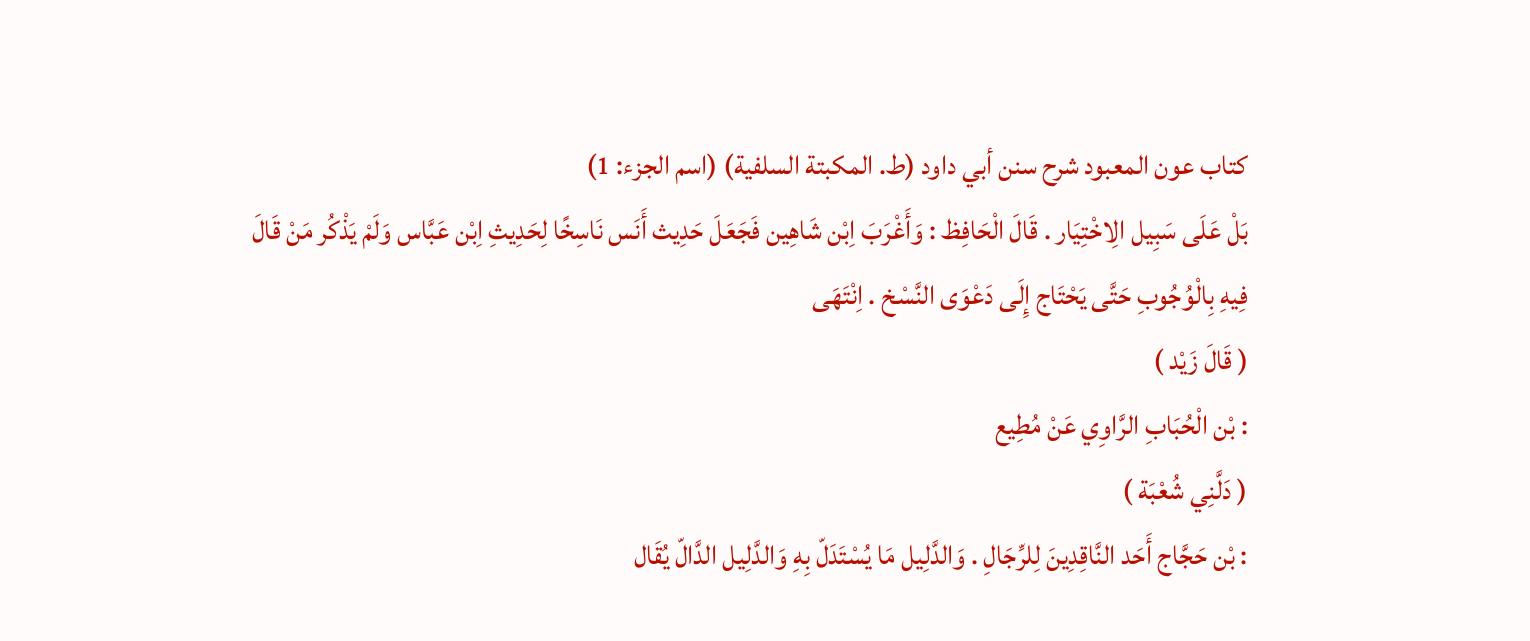كتاب عون المعبود شرح سنن أبي داود (ط. المكبتة السلفية) (اسم الجزء: 1)
بَلْ عَلَى سَبِيل الِاخْتِيَار . قَالَ الْحَافِظ : وَأَغْرَبَ اِبْن شَاهِين فَجَعَلَ حَدِيث أَنَس نَاسِخًا لِحَدِيثِ اِبْن عَبَّاس وَلَمْ يَذْكُر مَنْ قَالَ فِيهِ بِالْوُجُوبِ حَتَّى يَحْتَاج إِلَى دَعْوَى النَّسْخ . اِنْتَهَى
( قَالَ زَيْد )
: بْن الْحُبَابِ الرَّاوِي عَنْ مُطِيع
( دَلَّنِي شُعْبَة )
: بْن حَجَّاج أَحَد النَّاقِدِينَ لِلرِّجَالِ . وَالدَّلِيل مَا يُسْتَدَلّ بِهِ وَالدَّلِيل الدَّالّ يُقَال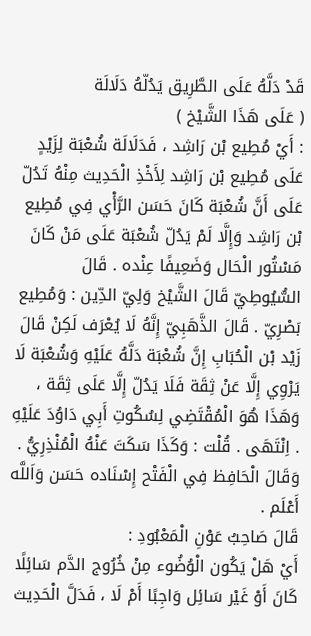قَدْ دَلَّهُ عَلَى الطَّرِيق يَدُلّهُ دَلَالَة
( عَلَى هَذَا الشَّيْخ )
: أَيْ مُطِيع بْن رَاشِد ، فَدَلَالَة شُعْبَة لِزَيْدٍ عَلَى مُطِيع بْن رَاشِد لِأَخْذِ الْحَدِيث مِنْهُ تَدُلّ عَلَى أَنَّ شُعْبَة كَانَ حَسَن الرَّأْي فِي مُطِيع بْن رَاشِد وَإِلَّا لَمْ يَدُلّ شُعْبَة عَلَى مَنْ كَانَ مَسْتُور الْحَال وَضَعِيفًا عِنْده . قَالَ السُّيُوطِيّ قَالَ الشَّيْخ وَلِيّ الدِّين : وَمُطِيع بَصْرِيّ . قَالَ الذَّهَبِيّ إِنَّهُ لَا يُعْرَف لَكِنْ قَالَ زَيْد بْن الْحُبَابِ إِنَّ شُعْبَة دَلَّهُ عَلَيْهِ وَشُعْبَة لَا يَرْوِي إِلَّا عَنْ ثِقَة فَلَا يَدُلّ إِلَّا عَلَى ثِقَة ، وَهَذَا هُوَ الْمُقْتَضِي لِسُكُوتِ أَبِي دَاوُدَ عَلَيْهِ . اِنْتَهَى . قُلْت : وَكَذَا سَكَتَ عَنْهُ الْمُنْذِرِيُّ . وَقَالَ الْحَافِظ فِي الْفَتْح إِسْنَاده حَسَن وَاَللَّه أَعْلَم .
قَالَ صَاحِبُ عَوْنِ الْمَعْبُودِ :
أَيْ هَلْ يَكُون الْوُضُوء مِنْ خُرُوج الدَّم سَائِلًا كَانَ أَوْ غَيْر سَائِل وَاجِبًا أَمْ لَا ، فَدَلَّ الْحَدِيث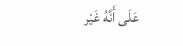عَلَى أَنَّهُ غَيْر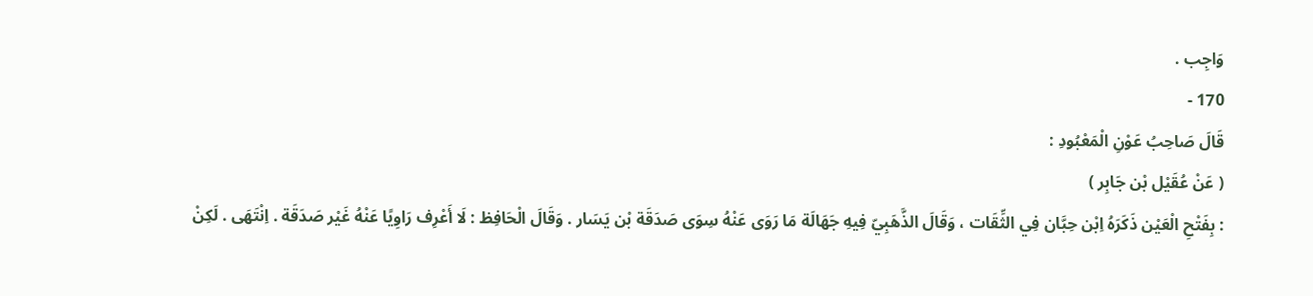وَاجِب .
170 -
قَالَ صَاحِبُ عَوْنِ الْمَعْبُودِ :
( عَنْ عُقَيْل بْن جَابِر )
: بِفَتْحِ الْعَيْن ذَكَرَهُ اِبْن حِبَّان فِي الثِّقَات ، وَقَالَ الذَّهَبِيّ فِيهِ جَهَالَة مَا رَوَى عَنْهُ سِوَى صَدَقَة بْن يَسَار . وَقَالَ الْحَافِظ : لَا أَعْرِف رَاوِيًا عَنْهُ غَيْر صَدَقَة . اِنْتَهَى . لَكِنْ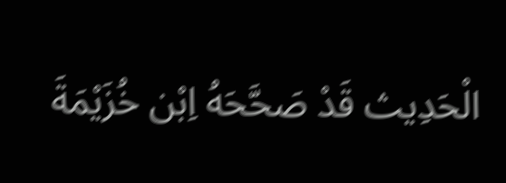الْحَدِيث قَدْ صَحَّحَهُ اِبْن خُزَيْمَةَ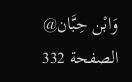وَابْن حِبَّان@
الصفحة 332